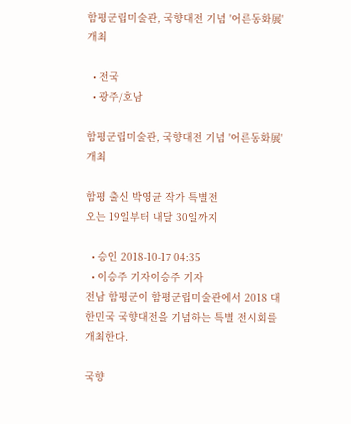함평군립미술관, 국향대전 기념 '어른동화展' 개최

  • 전국
  • 광주/호남

함평군립미술관, 국향대전 기념 '어른동화展' 개최

함평 출신 박영균 작가 특별전
오는 19일부터 내달 30일까지

  • 승인 2018-10-17 04:35
  • 이승주 기자이승주 기자
전남 함평군이 함평군립미술관에서 2018 대한민국 국향대전을 기념하는 특별 전시회를 개최한다.

국향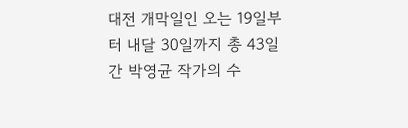대전 개막일인 오는 19일부터 내달 30일까지 총 43일간 박영균 작가의 수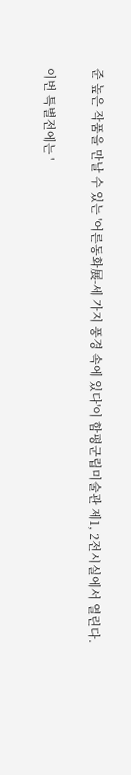준 높은 작품을 만날 수 있는 '어른동화展-세 가지 풍경 속에 있다'이 함평군립미술관 제1, 2전시실에서 열린다.

이번 특별전에는 '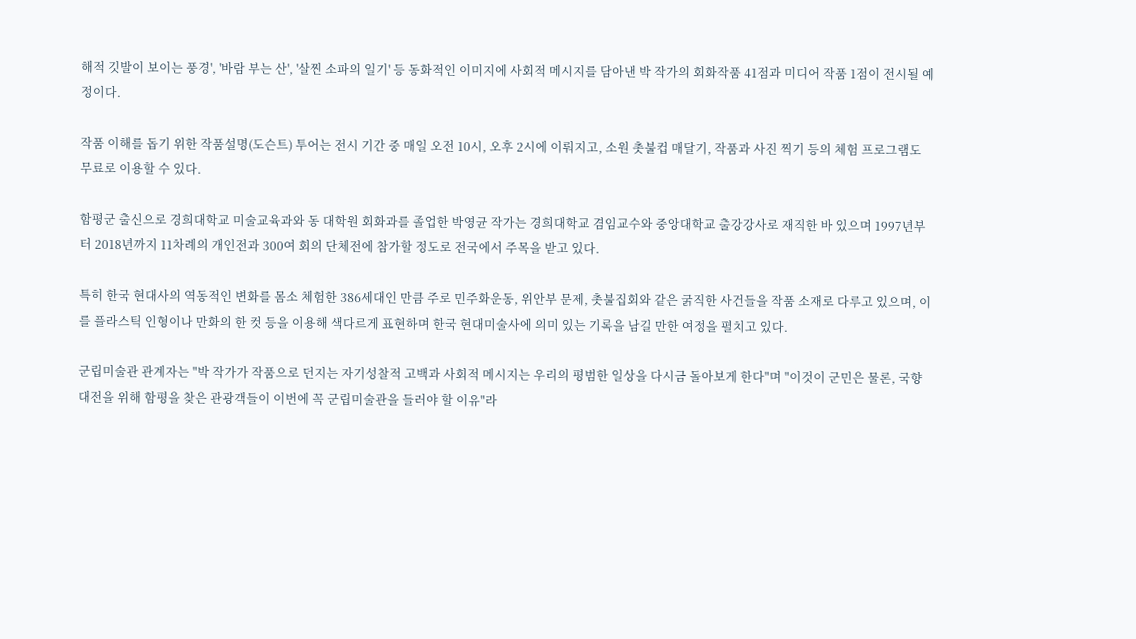해적 깃발이 보이는 풍경', '바람 부는 산', '살찐 소파의 일기' 등 동화적인 이미지에 사회적 메시지를 담아낸 박 작가의 회화작품 41점과 미디어 작품 1점이 전시될 예정이다.

작품 이해를 돕기 위한 작품설명(도슨트) 투어는 전시 기간 중 매일 오전 10시, 오후 2시에 이뤄지고, 소원 촛불컵 매달기, 작품과 사진 찍기 등의 체험 프로그램도 무료로 이용할 수 있다.

함평군 출신으로 경희대학교 미술교육과와 동 대학원 회화과를 졸업한 박영균 작가는 경희대학교 겸임교수와 중앙대학교 출강강사로 재직한 바 있으며 1997년부터 2018년까지 11차례의 개인전과 300여 회의 단체전에 참가할 정도로 전국에서 주목을 받고 있다.

특히 한국 현대사의 역동적인 변화를 몸소 체험한 386세대인 만큼 주로 민주화운동, 위안부 문제, 촛불집회와 같은 굵직한 사건들을 작품 소재로 다루고 있으며, 이를 플라스틱 인형이나 만화의 한 컷 등을 이용해 색다르게 표현하며 한국 현대미술사에 의미 있는 기록을 남길 만한 여정을 펼치고 있다.

군립미술관 관계자는 "박 작가가 작품으로 던지는 자기성찰적 고백과 사회적 메시지는 우리의 평범한 일상을 다시금 돌아보게 한다"며 "이것이 군민은 물론, 국향대전을 위해 함평을 찾은 관광객들이 이번에 꼭 군립미술관을 들러야 할 이유"라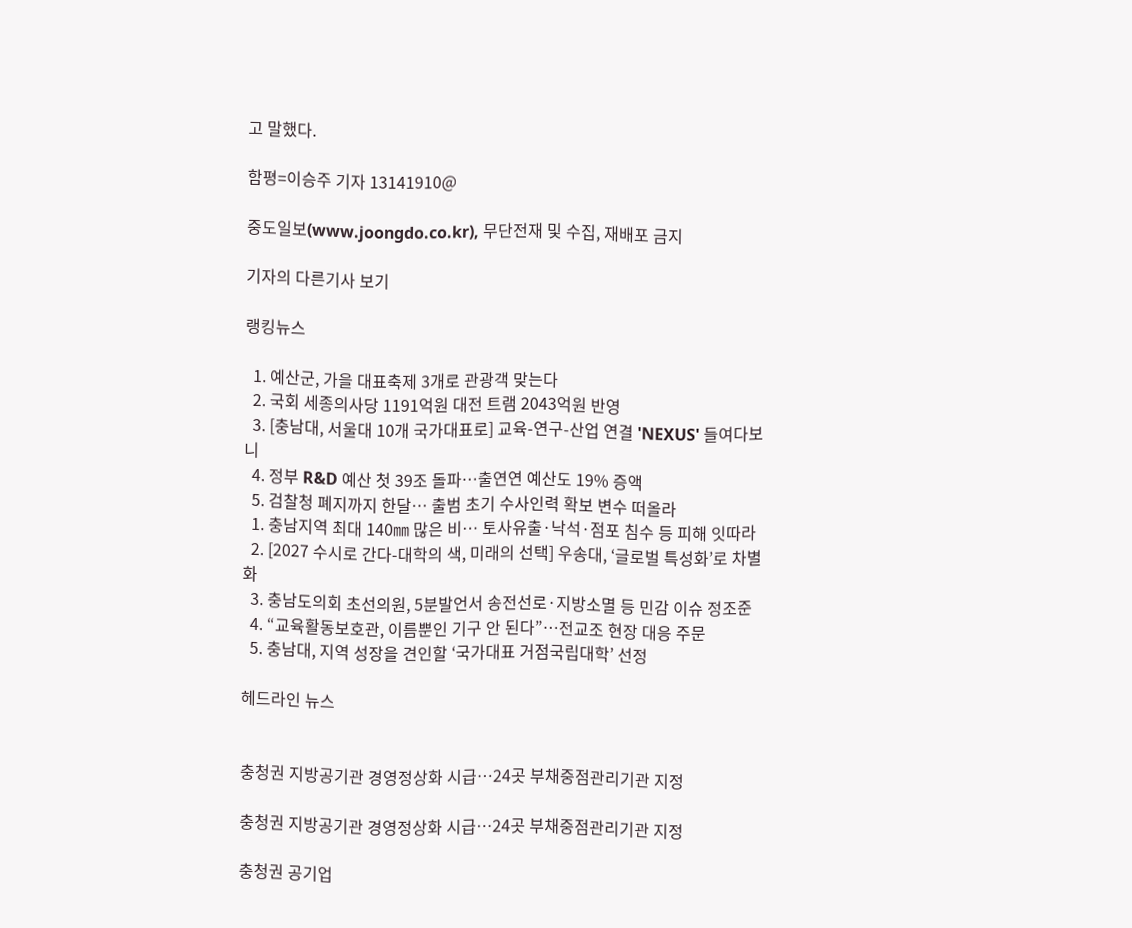고 말했다.

함평=이승주 기자 13141910@

중도일보(www.joongdo.co.kr), 무단전재 및 수집, 재배포 금지

기자의 다른기사 보기

랭킹뉴스

  1. 예산군, 가을 대표축제 3개로 관광객 맞는다
  2. 국회 세종의사당 1191억원 대전 트램 2043억원 반영
  3. [충남대, 서울대 10개 국가대표로] 교육-연구-산업 연결 'NEXUS' 들여다보니
  4. 정부 R&D 예산 첫 39조 돌파…출연연 예산도 19% 증액
  5. 검찰청 폐지까지 한달… 출범 초기 수사인력 확보 변수 떠올라
  1. 충남지역 최대 140㎜ 많은 비… 토사유출·낙석·점포 침수 등 피해 잇따라
  2. [2027 수시로 간다-대학의 색, 미래의 선택] 우송대, ‘글로벌 특성화’로 차별화
  3. 충남도의회 초선의원, 5분발언서 송전선로·지방소멸 등 민감 이슈 정조준
  4. “교육활동보호관, 이름뿐인 기구 안 된다”…전교조 현장 대응 주문
  5. 충남대, 지역 성장을 견인할 ‘국가대표 거점국립대학’ 선정

헤드라인 뉴스


충청권 지방공기관 경영정상화 시급…24곳 부채중점관리기관 지정

충청권 지방공기관 경영정상화 시급…24곳 부채중점관리기관 지정

충청권 공기업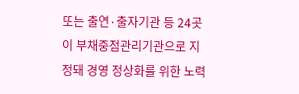또는 출연·출자기관 등 24곳이 부채중점관리기관으로 지정돼 경영 정상화를 위한 노력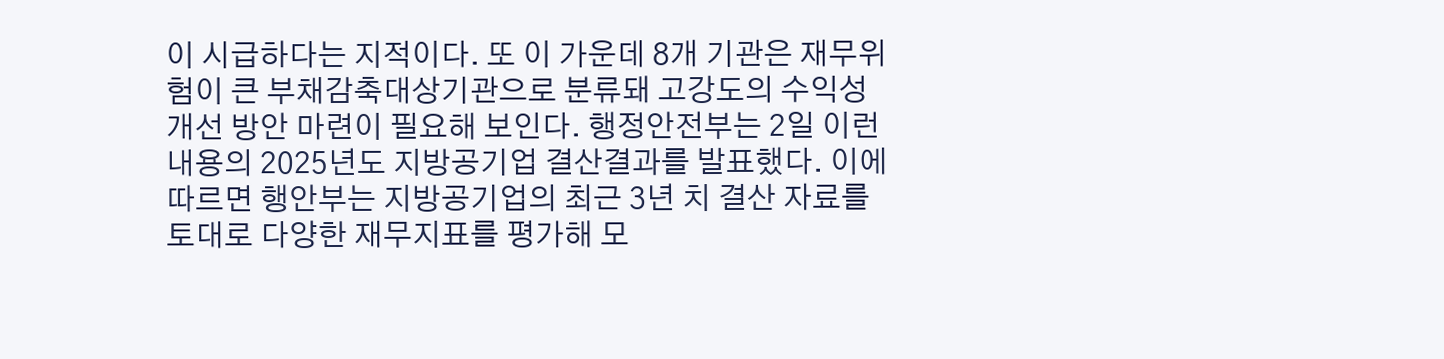이 시급하다는 지적이다. 또 이 가운데 8개 기관은 재무위험이 큰 부채감축대상기관으로 분류돼 고강도의 수익성 개선 방안 마련이 필요해 보인다. 행정안전부는 2일 이런 내용의 2025년도 지방공기업 결산결과를 발표했다. 이에 따르면 행안부는 지방공기업의 최근 3년 치 결산 자료를 토대로 다양한 재무지표를 평가해 모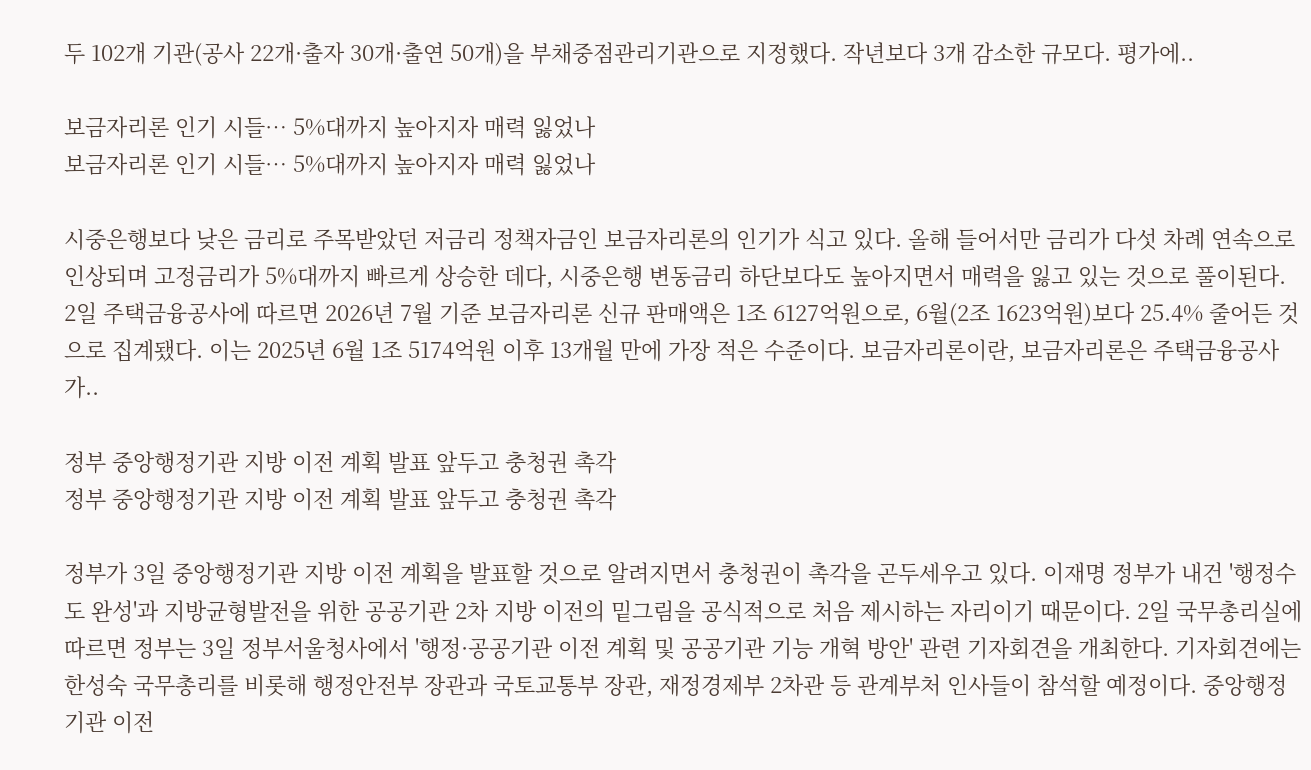두 102개 기관(공사 22개·출자 30개·출연 50개)을 부채중점관리기관으로 지정했다. 작년보다 3개 감소한 규모다. 평가에..

보금자리론 인기 시들… 5%대까지 높아지자 매력 잃었나
보금자리론 인기 시들… 5%대까지 높아지자 매력 잃었나

시중은행보다 낮은 금리로 주목받았던 저금리 정책자금인 보금자리론의 인기가 식고 있다. 올해 들어서만 금리가 다섯 차례 연속으로 인상되며 고정금리가 5%대까지 빠르게 상승한 데다, 시중은행 변동금리 하단보다도 높아지면서 매력을 잃고 있는 것으로 풀이된다. 2일 주택금융공사에 따르면 2026년 7월 기준 보금자리론 신규 판매액은 1조 6127억원으로, 6월(2조 1623억원)보다 25.4% 줄어든 것으로 집계됐다. 이는 2025년 6월 1조 5174억원 이후 13개월 만에 가장 적은 수준이다. 보금자리론이란, 보금자리론은 주택금융공사가..

정부 중앙행정기관 지방 이전 계획 발표 앞두고 충청권 촉각
정부 중앙행정기관 지방 이전 계획 발표 앞두고 충청권 촉각

정부가 3일 중앙행정기관 지방 이전 계획을 발표할 것으로 알려지면서 충청권이 촉각을 곤두세우고 있다. 이재명 정부가 내건 '행정수도 완성'과 지방균형발전을 위한 공공기관 2차 지방 이전의 밑그림을 공식적으로 처음 제시하는 자리이기 때문이다. 2일 국무총리실에 따르면 정부는 3일 정부서울청사에서 '행정·공공기관 이전 계획 및 공공기관 기능 개혁 방안' 관련 기자회견을 개최한다. 기자회견에는 한성숙 국무총리를 비롯해 행정안전부 장관과 국토교통부 장관, 재정경제부 2차관 등 관계부처 인사들이 참석할 예정이다. 중앙행정기관 이전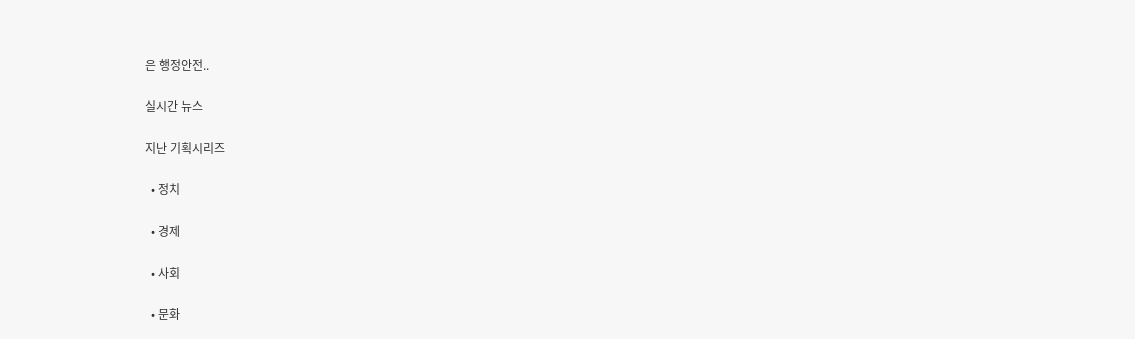은 행정안전..

실시간 뉴스

지난 기획시리즈

  • 정치

  • 경제

  • 사회

  • 문화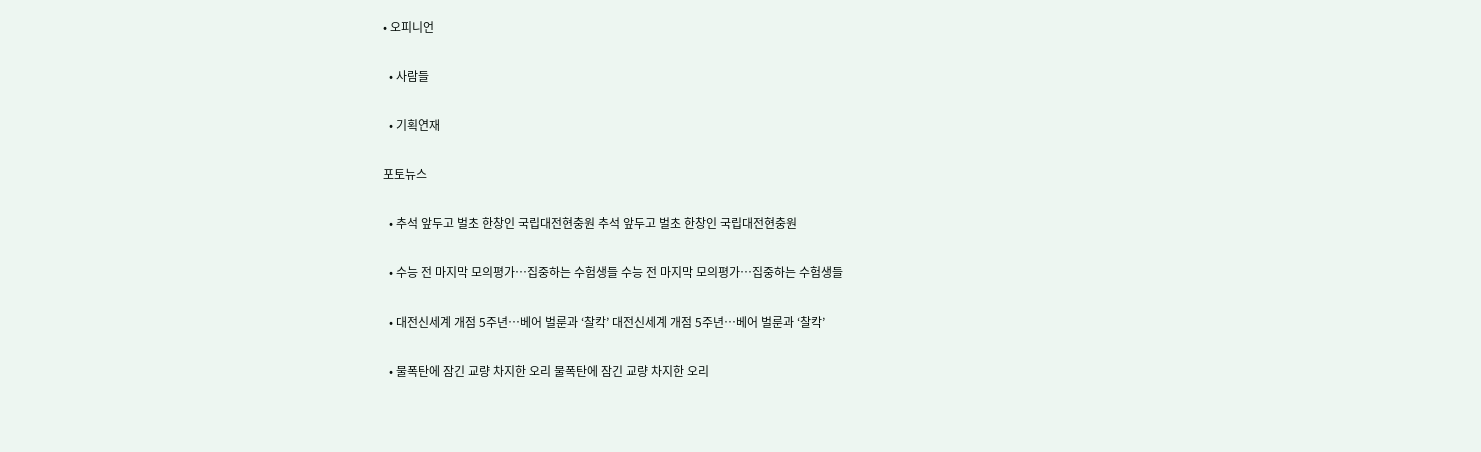• 오피니언

  • 사람들

  • 기획연재

포토뉴스

  • 추석 앞두고 벌초 한창인 국립대전현충원 추석 앞두고 벌초 한창인 국립대전현충원

  • 수능 전 마지막 모의평가…집중하는 수험생들 수능 전 마지막 모의평가…집중하는 수험생들

  • 대전신세계 개점 5주년…베어 벌룬과 ‘찰칵’ 대전신세계 개점 5주년…베어 벌룬과 ‘찰칵’

  • 물폭탄에 잠긴 교량 차지한 오리 물폭탄에 잠긴 교량 차지한 오리